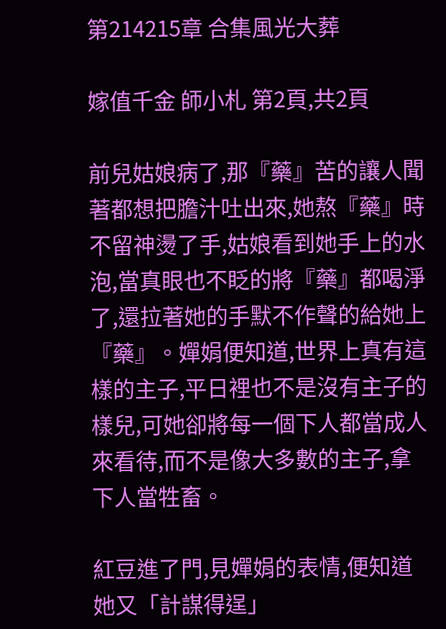第214215章 合集風光大葬

嫁值千金 師小札 第2頁,共2頁

前兒姑娘病了,那『藥』苦的讓人聞著都想把膽汁吐出來,她熬『藥』時不留神燙了手,姑娘看到她手上的水泡,當真眼也不眨的將『藥』都喝淨了,還拉著她的手默不作聲的給她上『藥』。嬋娟便知道,世界上真有這樣的主子,平日裡也不是沒有主子的樣兒,可她卻將每一個下人都當成人來看待,而不是像大多數的主子,拿下人當牲畜。

紅豆進了門,見嬋娟的表情,便知道她又「計謀得逞」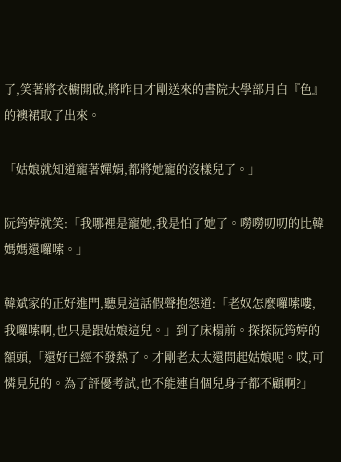了,笑著將衣櫥開啟,將昨日才剛送來的書院大學部月白『色』的襖裙取了出來。

「姑娘就知道寵著嬋娟,都將她寵的沒樣兒了。」

阮筠婷就笑:「我哪裡是寵她,我是怕了她了。嘮嘮叨叨的比韓媽媽還囉嗦。」

韓斌家的正好進門,聽見這話假聲抱怨道:「老奴怎麼囉嗦嘍,我囉嗦啊,也只是跟姑娘這兒。」到了床榻前。探探阮筠婷的額頭,「還好已經不發熱了。才剛老太太還問起姑娘呢。哎,可憐見兒的。為了評優考試,也不能連自個兒身子都不顧啊?」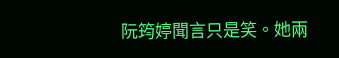阮筠婷聞言只是笑。她兩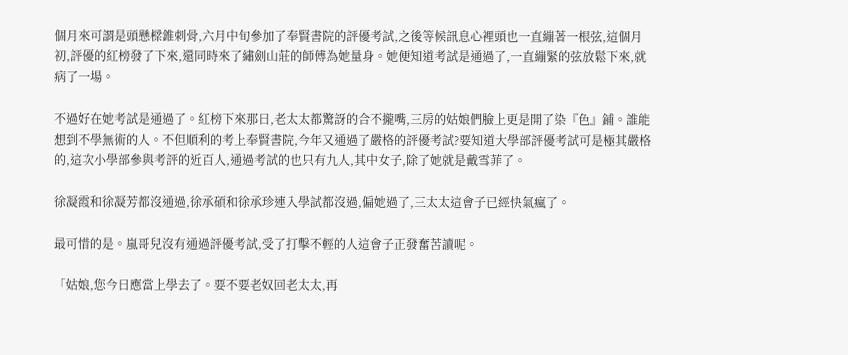個月來可謂是頭懸樑錐刺骨,六月中旬參加了奉賢書院的評優考試,之後等候訊息心裡頭也一直繃著一根弦,這個月初,評優的紅榜發了下來,還同時來了繡劍山莊的師傅為她量身。她便知道考試是通過了,一直繃緊的弦放鬆下來,就病了一場。

不過好在她考試是通過了。紅榜下來那日,老太太都驚訝的合不攏嘴,三房的姑娘們臉上更是開了染『色』鋪。誰能想到不學無術的人。不但順利的考上奉賢書院,今年又通過了嚴格的評優考試?要知道大學部評優考試可是極其嚴格的,這次小學部參與考評的近百人,通過考試的也只有九人,其中女子,除了她就是戴雪菲了。

徐凝霞和徐凝芳都沒通過,徐承碩和徐承珍連入學試都沒過,偏她過了,三太太這會子已經快氣瘋了。

最可惜的是。嵐哥兒沒有通過評優考試,受了打擊不輕的人這會子正發奮苦讀呢。

「姑娘,您今日應當上學去了。要不要老奴回老太太,再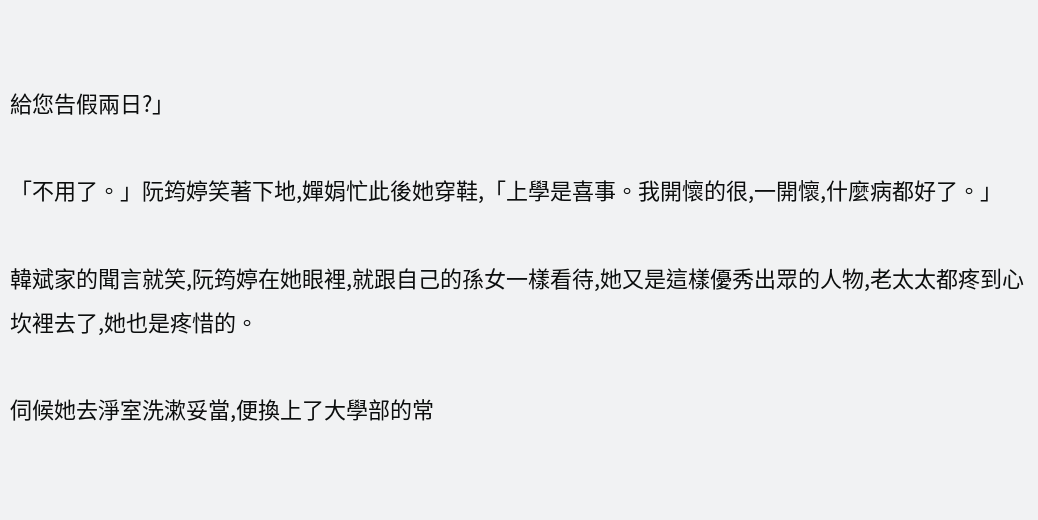給您告假兩日?」

「不用了。」阮筠婷笑著下地,嬋娟忙此後她穿鞋,「上學是喜事。我開懷的很,一開懷,什麼病都好了。」

韓斌家的聞言就笑,阮筠婷在她眼裡,就跟自己的孫女一樣看待,她又是這樣優秀出眾的人物,老太太都疼到心坎裡去了,她也是疼惜的。

伺候她去淨室洗漱妥當,便換上了大學部的常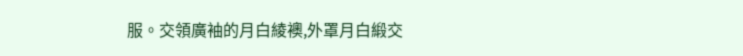服。交領廣袖的月白綾襖,外罩月白緞交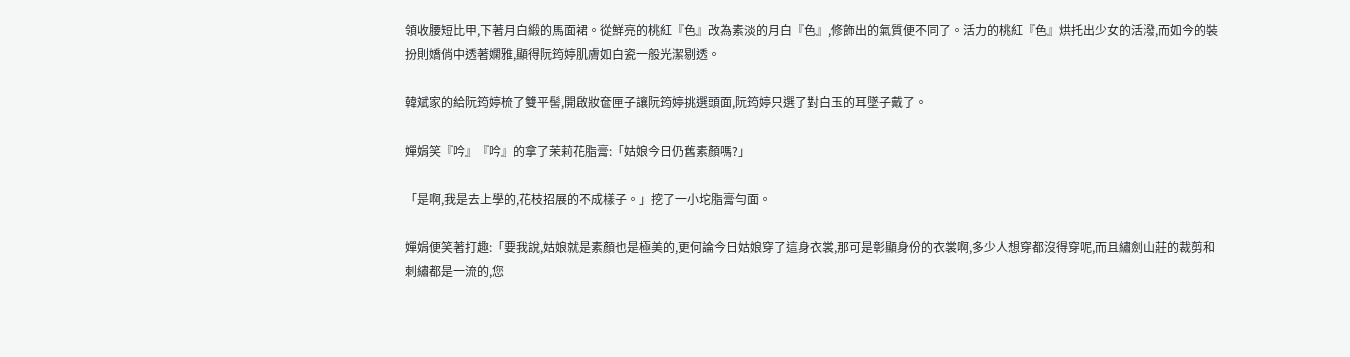領收腰短比甲,下著月白緞的馬面裙。從鮮亮的桃紅『色』改為素淡的月白『色』,修飾出的氣質便不同了。活力的桃紅『色』烘托出少女的活潑,而如今的裝扮則嬌俏中透著嫻雅,顯得阮筠婷肌膚如白瓷一般光潔剔透。

韓斌家的給阮筠婷梳了雙平髻,開啟妝奩匣子讓阮筠婷挑選頭面,阮筠婷只選了對白玉的耳墜子戴了。

嬋娟笑『吟』『吟』的拿了茉莉花脂膏:「姑娘今日仍舊素顏嗎?」

「是啊,我是去上學的,花枝招展的不成樣子。」挖了一小坨脂膏勻面。

嬋娟便笑著打趣:「要我說,姑娘就是素顏也是極美的,更何論今日姑娘穿了這身衣裳,那可是彰顯身份的衣裳啊,多少人想穿都沒得穿呢,而且繡劍山莊的裁剪和刺繡都是一流的,您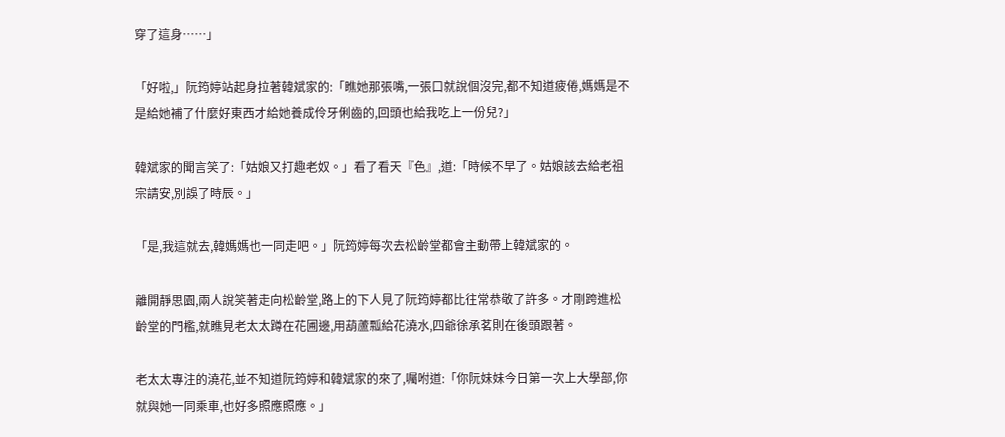穿了這身……」

「好啦,」阮筠婷站起身拉著韓斌家的:「瞧她那張嘴,一張口就說個沒完,都不知道疲倦,媽媽是不是給她補了什麼好東西才給她養成伶牙俐齒的,回頭也給我吃上一份兒?」

韓斌家的聞言笑了:「姑娘又打趣老奴。」看了看天『色』,道:「時候不早了。姑娘該去給老祖宗請安,別誤了時辰。」

「是,我這就去,韓媽媽也一同走吧。」阮筠婷每次去松齡堂都會主動帶上韓斌家的。

離開靜思園,兩人說笑著走向松齡堂,路上的下人見了阮筠婷都比往常恭敬了許多。才剛跨進松齡堂的門檻,就瞧見老太太蹲在花圃邊,用葫蘆瓢給花澆水,四爺徐承茗則在後頭跟著。

老太太專注的澆花,並不知道阮筠婷和韓斌家的來了,囑咐道:「你阮妹妹今日第一次上大學部,你就與她一同乘車,也好多照應照應。」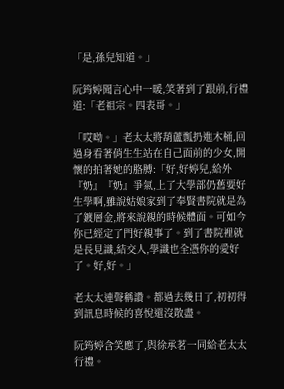「是,孫兒知道。」

阮筠婷聞言心中一暖,笑著到了跟前,行禮道:「老祖宗。四表哥。」

「哎呦。」老太太將葫蘆瓢扔進木桶,回過身看著俏生生站在自己面前的少女,開懷的拍著她的胳膊:「好,好婷兒,給外『奶』『奶』爭氣,上了大學部仍舊要好生學啊,雖說姑娘家到了奉賢書院就是為了鍍層金,將來說親的時候體面。可如今你已經定了門好親事了。到了書院裡就是長見識,結交人,學識也全憑你的愛好了。好,好。」

老太太連聲稱讚。都過去幾日了,初初得到訊息時候的喜悅還沒散盡。

阮筠婷含笑應了,與徐承茗一同給老太太行禮。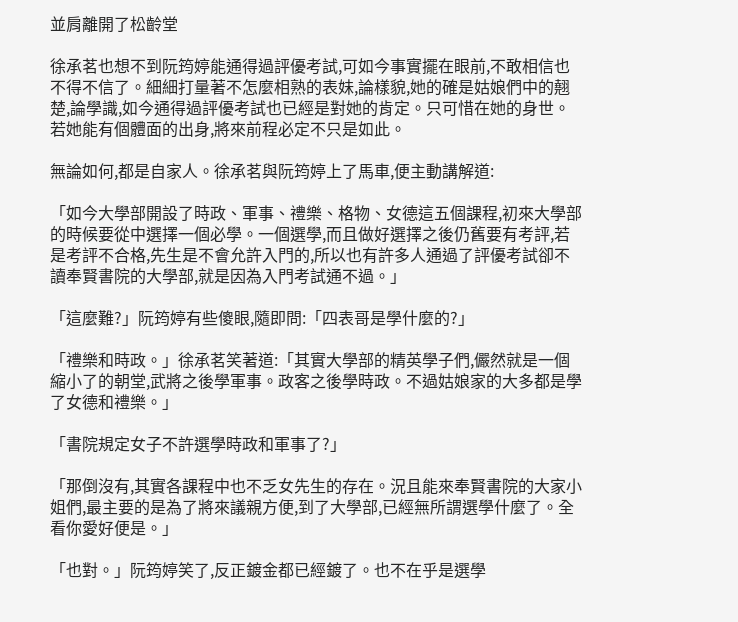並肩離開了松齡堂

徐承茗也想不到阮筠婷能通得過評優考試,可如今事實擺在眼前,不敢相信也不得不信了。細細打量著不怎麼相熟的表妹,論樣貌,她的確是姑娘們中的翹楚,論學識,如今通得過評優考試也已經是對她的肯定。只可惜在她的身世。若她能有個體面的出身,將來前程必定不只是如此。

無論如何,都是自家人。徐承茗與阮筠婷上了馬車,便主動講解道:

「如今大學部開設了時政、軍事、禮樂、格物、女德這五個課程,初來大學部的時候要從中選擇一個必學。一個選學,而且做好選擇之後仍舊要有考評,若是考評不合格,先生是不會允許入門的,所以也有許多人通過了評優考試卻不讀奉賢書院的大學部,就是因為入門考試通不過。」

「這麼難?」阮筠婷有些傻眼,隨即問:「四表哥是學什麼的?」

「禮樂和時政。」徐承茗笑著道:「其實大學部的精英學子們,儼然就是一個縮小了的朝堂,武將之後學軍事。政客之後學時政。不過姑娘家的大多都是學了女德和禮樂。」

「書院規定女子不許選學時政和軍事了?」

「那倒沒有,其實各課程中也不乏女先生的存在。況且能來奉賢書院的大家小姐們,最主要的是為了將來議親方便,到了大學部,已經無所謂選學什麼了。全看你愛好便是。」

「也對。」阮筠婷笑了,反正鍍金都已經鍍了。也不在乎是選學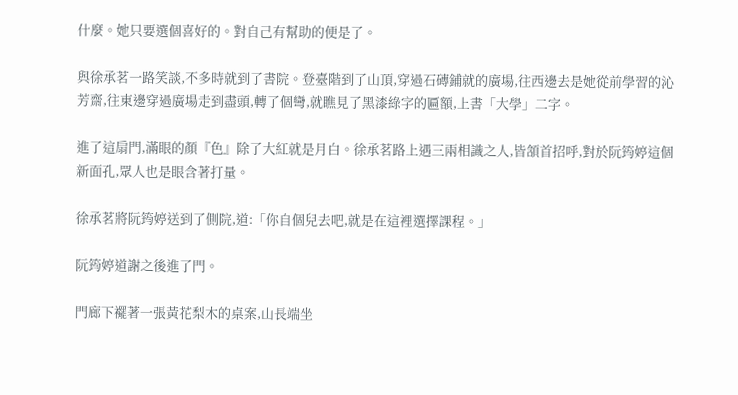什麼。她只要選個喜好的。對自己有幫助的便是了。

與徐承茗一路笑談,不多時就到了書院。登臺階到了山頂,穿過石磚鋪就的廣場,往西邊去是她從前學習的沁芳齋,往東邊穿過廣場走到盡頭,轉了個彎,就瞧見了黑漆綠字的匾額,上書「大學」二字。

進了這扇門,滿眼的顏『色』除了大紅就是月白。徐承茗路上遇三兩相識之人,皆頷首招呼,對於阮筠婷這個新面孔,眾人也是眼含著打量。

徐承茗將阮筠婷送到了側院,道:「你自個兒去吧,就是在這裡選擇課程。」

阮筠婷道謝之後進了門。

門廊下襬著一張黃花梨木的桌案,山長端坐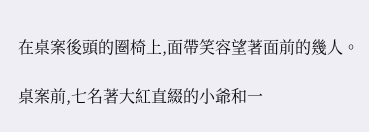在桌案後頭的圈椅上,面帶笑容望著面前的幾人。

桌案前,七名著大紅直綴的小爺和一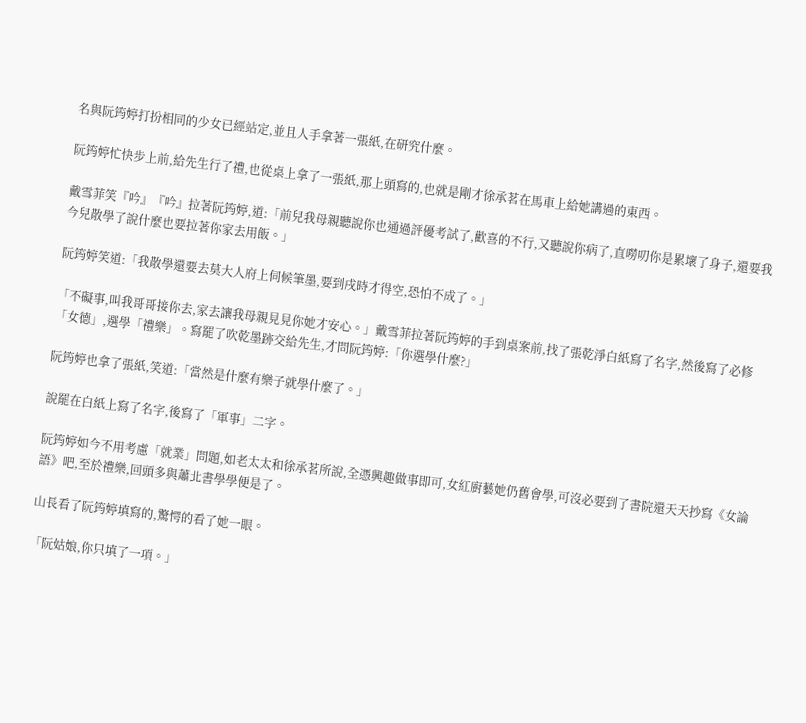名與阮筠婷打扮相同的少女已經站定,並且人手拿著一張紙,在研究什麼。

阮筠婷忙快步上前,給先生行了禮,也從桌上拿了一張紙,那上頭寫的,也就是剛才徐承茗在馬車上給她講過的東西。

戴雪菲笑『吟』『吟』拉著阮筠婷,道:「前兒我母親聽說你也通過評優考試了,歡喜的不行,又聽說你病了,直嘮叨你是累壞了身子,還要我今兒散學了說什麼也要拉著你家去用飯。」

阮筠婷笑道:「我散學還要去莫大人府上伺候筆墨,要到戌時才得空,恐怕不成了。」

「不礙事,叫我哥哥接你去,家去讓我母親見見你她才安心。」戴雪菲拉著阮筠婷的手到桌案前,找了張乾淨白紙寫了名字,然後寫了必修「女德」,選學「禮樂」。寫罷了吹乾墨跡交給先生,才問阮筠婷:「你選學什麼?」

阮筠婷也拿了張紙,笑道:「當然是什麼有樂子就學什麼了。」

說罷在白紙上寫了名字,後寫了「軍事」二字。

阮筠婷如今不用考慮「就業」問題,如老太太和徐承茗所說,全憑興趣做事即可,女紅廚藝她仍舊會學,可沒必要到了書院還天天抄寫《女論語》吧,至於禮樂,回頭多與蕭北書學學便是了。

山長看了阮筠婷填寫的,驚愕的看了她一眼。

「阮姑娘,你只填了一項。」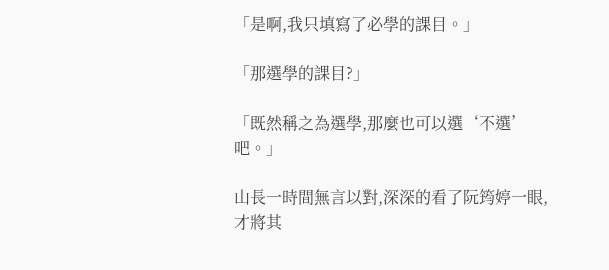「是啊,我只填寫了必學的課目。」

「那選學的課目?」

「既然稱之為選學,那麼也可以選‘不選’吧。」

山長一時間無言以對,深深的看了阮筠婷一眼,才將其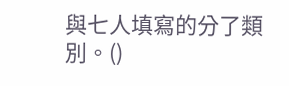與七人填寫的分了類別。()